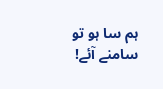ہم سا ہو تو سامنے آئے!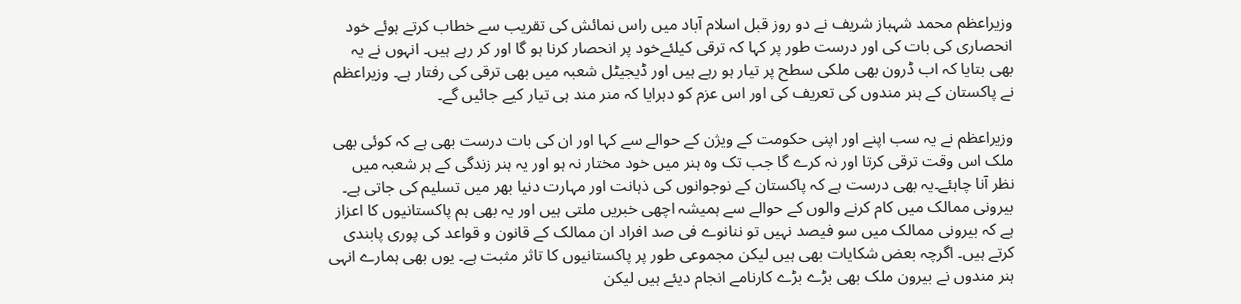وزیراعظم محمد شہباز شریف نے دو روز قبل اسلام آباد میں راس نمائش کی تقریب سے خطاب کرتے ہوئے خود انحصاری کی بات کی اور درست طور پر کہا کہ ترقی کیلئےخود پر انحصار کرنا ہو گا اور کر رہے ہیں۔ انہوں نے یہ بھی بتایا کہ اب ڈرون بھی ملکی سطح پر تیار ہو رہے ہیں اور ڈیجیٹل شعبہ میں بھی ترقی کی رفتار ہے۔ وزیراعظم نے پاکستان کے ہنر مندوں کی تعریف کی اور اس عزم کو دہرایا کہ منر مند ہی تیار کیے جائیں گے۔

وزیراعظم نے یہ سب اپنے اور اپنی حکومت کے ویژن کے حوالے سے کہا اور ان کی بات درست بھی ہے کہ کوئی بھی ملک اس وقت ترقی کرتا اور نہ کرے گا جب تک وہ ہنر میں خود مختار نہ ہو اور یہ ہنر زندگی کے ہر شعبہ میں نظر آنا چاہئے۔یہ بھی درست ہے کہ پاکستان کے نوجوانوں کی ذہانت اور مہارت دنیا بھر میں تسلیم کی جاتی ہے۔ بیرونی ممالک میں کام کرنے والوں کے حوالے سے ہمیشہ اچھی خبریں ملتی ہیں اور یہ بھی ہم پاکستانیوں کا اعزاز ہے کہ بیرونی ممالک میں سو فیصد نہیں تو ننانوے فی صد افراد ان ممالک کے قانون و قواعد کی پوری پابندی کرتے ہیں۔ اگرچہ بعض شکایات بھی ہیں لیکن مجموعی طور پر پاکستانیوں کا تاثر مثبت ہے۔ یوں بھی ہمارے انہی ہنر مندوں نے بیرون ملک بھی بڑے بڑے کارنامے انجام دیئے ہیں لیکن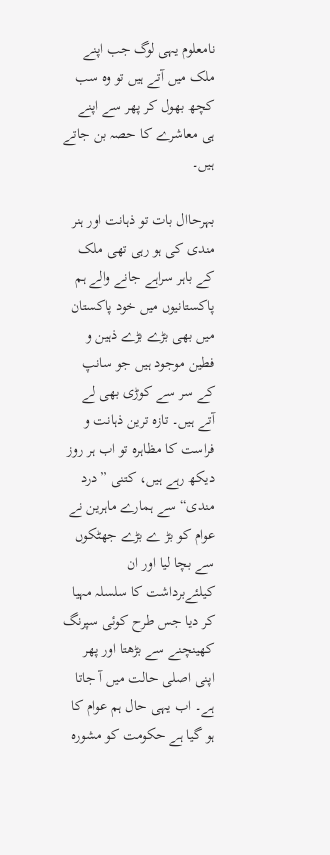نامعلوم یہی لوگ جب اپنے ملک میں آتے ہیں تو وہ سب کچھ بھول کر پھر سے اپنے ہی معاشرے کا حصہ بن جاتے ہیں۔

بہرحاال بات تو ذہانت اور ہنر مندی کی ہو رہی تھی ملک کے باہر سراہے جانے والے ہم پاکستانیوں میں خود پاکستان میں بھی بڑے بڑے ذہین و فطین موجود ہیں جو سانپ کے سر سے کوڑی بھی لے آتے ہیں۔ تازہ ترین ذہانت و فراست کا مظاہرہ تو اب ہر روز دیکھ رہے ہیں، کتنی ”درد مندی“ سے ہمارے ماہرین نے عوام کو بڑ ے بڑے جھٹکوں سے بچا لیا اور ان کیلئےبرداشت کا سلسلہ مہیا کر دیا جس طرح کوئی سپرنگ کھینچنے سے بڑھتا اور پھر اپنی اصلی حالت میں آ جاتا ہے۔ اب یہی حال ہم عوام کا ہو گیا ہے حکومت کو مشورہ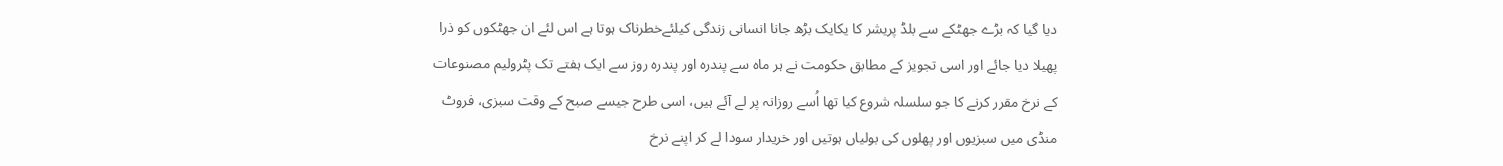دیا گیا کہ بڑے جھٹکے سے بلڈ پریشر کا یکایک بڑھ جانا انسانی زندگی کیلئےخطرناک ہوتا ہے اس لئے ان جھٹکوں کو ذرا پھیلا دیا جائے اور اسی تجویز کے مطابق حکومت نے ہر ماہ سے پندرہ اور پندرہ روز سے ایک ہفتے تک پٹرولیم مصنوعات کے نرخ مقرر کرنے کا جو سلسلہ شروع کیا تھا اُسے روزانہ پر لے آئے ہیں، اسی طرح جیسے صبح کے وقت سبزی، فروٹ منڈی میں سبزیوں اور پھلوں کی بولیاں ہوتیں اور خریدار سودا لے کر اپنے نرخ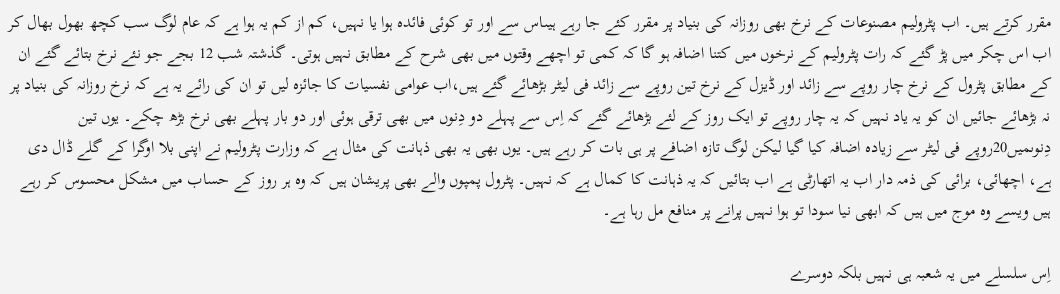مقرر کرتے ہیں۔ اب پٹرولیم مصنوعات کے نرخ بھی روزانہ کی بنیاد پر مقرر کئے جا رہے ہیںاس سے اور تو کوئی فائدہ ہوا یا نہیں، کم از کم یہ ہوا ہے کہ عام لوگ سب کچھ بھول بھال کر اب اس چکر میں پڑ گئے کہ رات پٹرولیم کے نرخوں میں کتنا اضافہ ہو گا کہ کمی تو اچھے وقتوں میں بھی شرح کے مطابق نہیں ہوتی۔ گذشتہ شب 12 بجے جو نئے نرخ بتائے گئے ان کے مطابق پٹرول کے نرخ چار روپے سے زائد اور ڈیزل کے نرخ تین روپے سے زائد فی لیٹر بڑھائے گئے ہیں،اب عوامی نفسیات کا جائزہ لیں تو ان کی رائے یہ ہے کہ نرخ روزانہ کی بنیاد پر نہ بڑھائے جائیں ان کو یہ یاد نہیں کہ یہ چار روپے تو ایک روز کے لئے بڑھائے گئے کہ اِس سے پہلے دو دِنوں میں بھی ترقی ہوئی اور دو بار پہلے بھی نرخ بڑھ چکے۔ یوں تین دِنوںمیں20روپے فی لیٹر سے زیادہ اضافہ کیا گیا لیکن لوگ تازہ اضافے پر ہی بات کر رہے ہیں۔ یوں بھی یہ بھی ذہانت کی مثال ہے کہ وزارت پٹرولیم نے اپنی بلا اوگرا کے گلے ڈال دی ہے، اچھائی، برائی کی ذمہ دار اب یہ اتھارٹی ہے اب بتائیں کہ یہ ذہانت کا کمال ہے کہ نہیں۔ پٹرول پمپوں والے بھی پریشان ہیں کہ وہ ہر روز کے حساب میں مشکل محسوس کر رہے ہیں ویسے وہ موج میں ہیں کہ ابھی نیا سودا تو ہوا نہیں پرانے پر منافع مل رہا ہے۔

اِس سلسلے میں یہ شعبہ ہی نہیں بلکہ دوسرے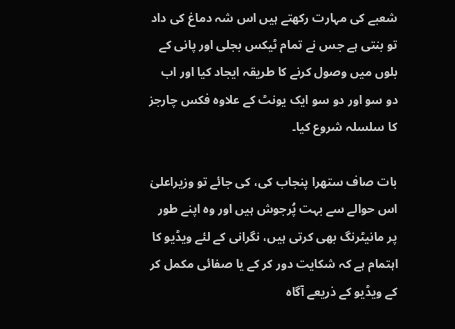شعبے کی مہارت رکھتے ہیں اس شہ دماغ کی داد تو بنتی ہے جس نے تمام ٹیکس بجلی اور پانی کے بلوں میں وصول کرنے کا طریقہ ایجاد کیا اور اب دو سو اور دو سو ایک یونٹ کے علاوہ فکس چارجز کا سلسلہ شروع کیا۔

بات صاف ستھرا پنجاب کی، کی جائے تو وزیراعلیٰ اس حوالے سے بہت پُرجوش ہیں اور وہ اپنے طور پر مانیٹرنگ بھی کرتی ہیں، نگرانی کے لئے ویڈیو کا اہتمام ہے کہ شکایت دور کر کے یا صفائی مکمل کر کے ویڈیو کے ذریعے آگاہ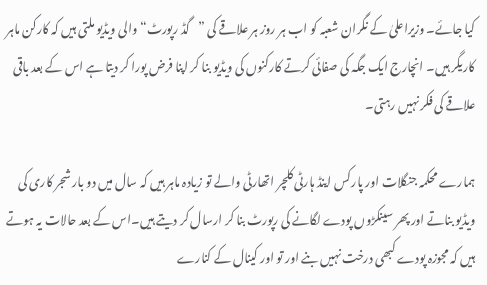کیا جائے۔ وزیراعلیٰ کے نگران شعبہ کو اب ہر روز ہر علاقے کی ”گڈ رپورٹ“ والی ویڈیو ملتی ہیں کہ کارکن ماہر کاریگر ہیں۔ انچارج ایک جگہ کی صفائی کرتے کارکنوں کی ویڈیو بنا کر اپنا فرض پورا کر دیتا ہے اس کے بعد باقی علاقے کی فکر نہیں رہتی۔

ہمارے محکمہ جنگلات اور پارکس اینڈ ہارٹی کلچر اتھارٹی والے تو زیادہ ماہر ہیں کہ سال میں دو بار شجر کاری کی ویڈیو بناتے اور پھر سینکڑوں پودے لگانے کی رپورٹ بنا کر ارسال کر دیتے ہیں۔اس کے بعد حالات یہ ہوتے ہیں کہ مجوزہ پودے کبھی درخت نہیں بنے اور تو اور کینال کے کنارے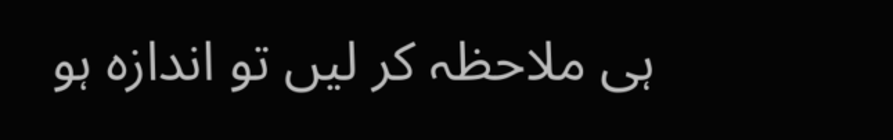ہی ملاحظہ کر لیں تو اندازہ ہو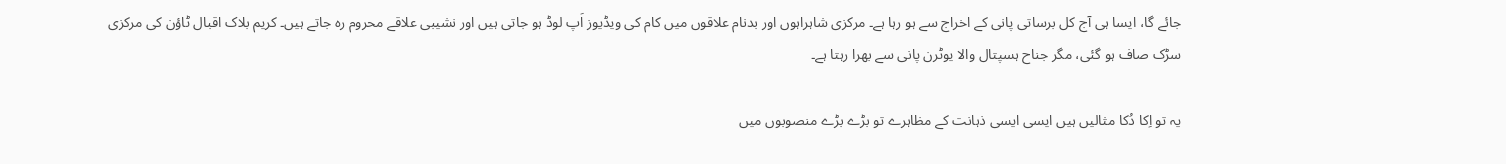جائے گا، ایسا ہی آج کل برساتی پانی کے اخراج سے ہو رہا ہے۔ مرکزی شاہراہوں اور بدنام علاقوں میں کام کی ویڈیوز اَپ لوڈ ہو جاتی ہیں اور نشیبی علاقے محروم رہ جاتے ہیں۔ کریم بلاک اقبال ٹاؤن کی مرکزی سڑک صاف ہو گئی، مگر جناح ہسپتال والا یوٹرن پانی سے بھرا رہتا ہے۔

یہ تو اِکا دُکا مثالیں ہیں ایسی ایسی ذہانت کے مظاہرے تو بڑے بڑے منصوبوں میں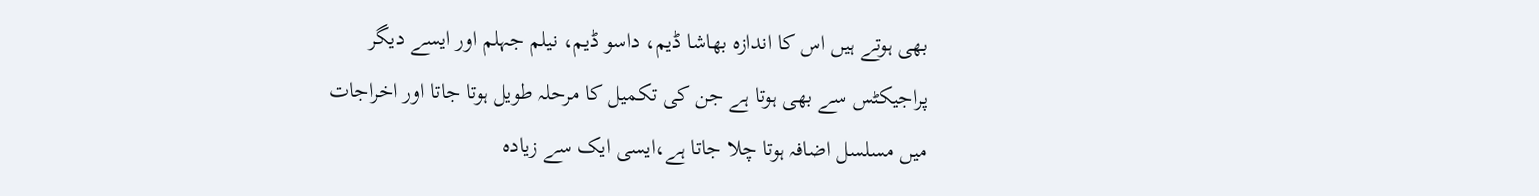بھی ہوتے ہیں اس کا اندازہ بھاشا ڈیم، داسو ڈیم، نیلم جہلم اور ایسے دیگر پراجیکٹس سے بھی ہوتا ہے جن کی تکمیل کا مرحلہ طویل ہوتا جاتا اور اخراجات میں مسلسل اضافہ ہوتا چلا جاتا ہے،ایسی ایک سے زیادہ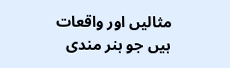مثالیں اور واقعات ہیں جو ہنر مندی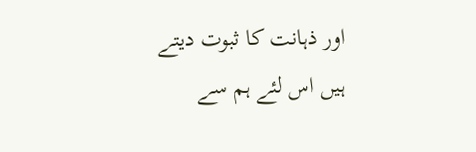اور ذہانت کا ثبوت دیتے ہیں اس لئے ہم سے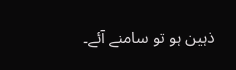ذہین ہو تو سامنے آئے۔